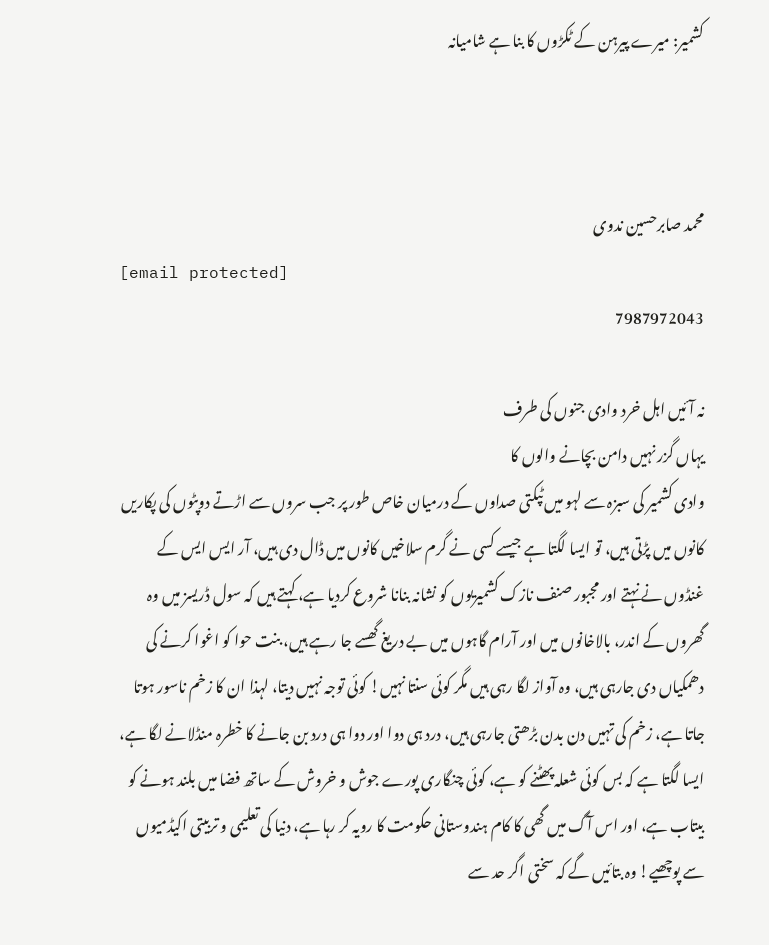کشمیر: میرے پیرہن کے ٹکڑوں کا بنا ہے شامیانہ



محمد صابرحسین ندوی
[email protected]
7987972043

نہ آئیں اہل خرد وادی جنوں کی طرف
یہاں گزر نہیں دامن بچانے والوں کا
وادی کشمیر کی سبزہ سے لہو میں ٹپکتی صداوں کے درمیان خاص طور پر جب سروں سے اڑتے دوپٹوں کی پکاریں کانوں میں پڑتی ہیں، تو ایسا لگتا ہے جیسے کسی نے گرم سلاخیں کانوں میں ڈال دی ہیں، آر ایس ایس کے غنڈوں نے نہتے اور مجبور صنف نازک کشمیریوں کو نشانہ بنانا شروع کردیا ہے، کہتے ہیں کہ سول ڈریسز میں وہ گھروں کے اندر، بالاخانوں میں اور آرام گاہوں میں بے دریغ گھسے جا رہے ہیں، بنت حوا کو اغوا کرنے کی دھمکیاں دی جارہی ہیں، وہ آواز لگا رہی ہیں مگر کوئی سنتا نہیں! کوئی توجہ نہیں دیتا، لہذا ان کا زخم ناسور ہوتا جاتا ہے، زخم کی تہیں دن بدن بڑھتی جارہی ہیں، درد ہی دوا اور دوا ہی درد بن جانے کا خطرہ منڈلانے لگا ہے، ایسا لگتا ہے کہ بس کوئی شعلہ پھٹنے کو ہے، کوئی چنگاری پورے جوش و خروش کے ساتھ فضا میں بلند ہونے کو بیتاب ہے، اور اس آگ میں گھی کا کام ہندوستانی حکومت کا رویہ کر رہا ہے، دنیا کی تعلیمی و تربیتی اکیڈمیوں سے پوچھیے! وہ بتائیں گے کہ سختی اگر حد سے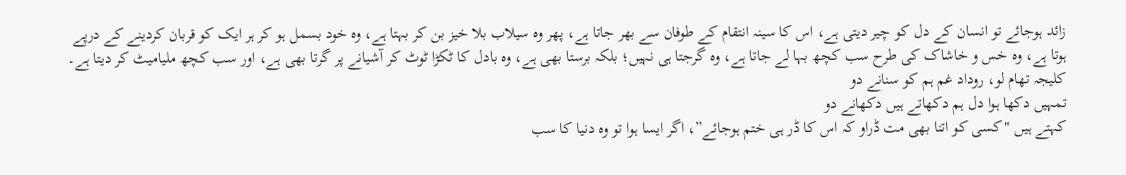زائد ہوجائے تو انسان کے دل کو چیر دیتی ہے، اس کا سینہ انتقام کے طوفان سے بھر جاتا ہے، پھر وہ سیلاب بلا خیز بن کر بہتا ہے، وہ خود بسمل ہو کر ہر ایک کو قربان کردینے کے درپے ہوتا ہے، وہ خس و خاشاک کی طرح سب کچھ بہا لے جاتا ہے، وہ گرجتا ہی نہیں؛ بلکہ برستا بھی ہے، وہ بادل کا ٹکڑا ٹوٹ کر آشیانے پر گرتا بھی ہے، اور سب کچھ ملیامیٹ کر دیتا ہے۔
کلیجہ تھام لو، روداد غم ہم کو سنانے دو
تمہیں دکھا ہوا دل ہم دکھاتے ہیں دکھانے دو
کہتے ہیں "کسی کو اتنا بھی مت ڈراو کہ اس کا ڈر ہی ختم ہوجائے”، اگر ایسا ہوا تو وہ دنیا کا سب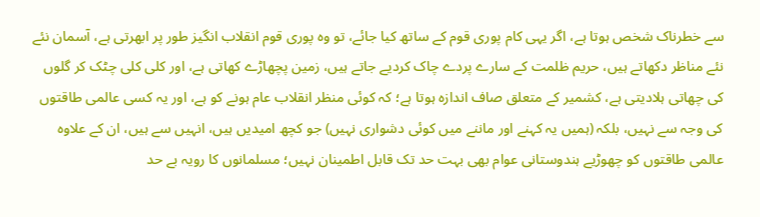سے خطرناک شخص ہوتا ہے، اگر یہی کام پوری قوم کے ساتھ کیا جائے، تو وہ پوری قوم انقلاب انگیز طور پر ابھرتی ہے، آسمان نئے نئے مناظر دکھاتے ہیں، حریم ظلمت کے سارے پردے چاک کردیے جاتے ہیں، زمین پچھاڑے کھاتی ہے، اور کلی کلی چٹک کر گلوں کی چھاتی ہلادیتی ہے، کشمیر کے متعلق صاف اندازہ ہوتا ہے؛ کہ کوئی منظر انقلاب عام ہونے کو ہے، اور یہ کسی عالمی طاقتوں کی وجہ سے نہیں، بلکہ (ہمیں یہ کہنے اور ماننے میں کوئی دشواری نہیں) جو کچھ امیدیں ہیں، انہیں سے ہیں، ان کے علاوہ عالمی طاقتوں کو چھوڑیے ہندوستانی عوام بھی بہت حد تک قابل اطمینان نہیں؛ مسلمانوں کا رویہ بے حد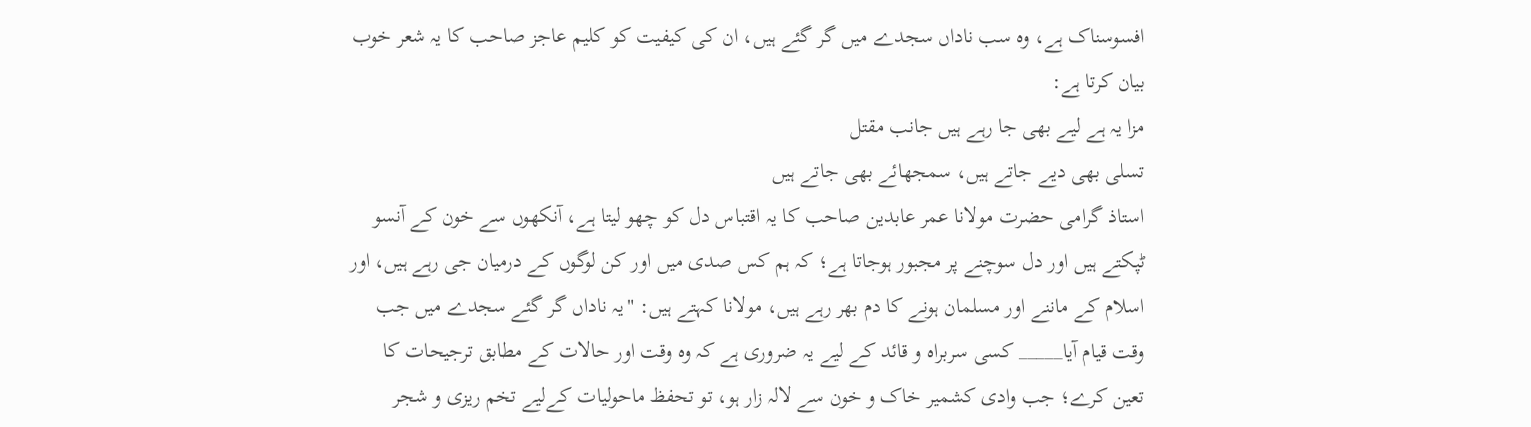افسوسناک ہے، وہ سب ناداں سجدے میں گر گئے ہیں، ان کی کیفیت کو کلیم عاجز صاحب کا یہ شعر خوب بیان کرتا ہے:
مزا یہ ہے لیے بھی جا رہے ہیں جانب مقتل
تسلی بھی دیے جاتے ہیں، سمجھائے بھی جاتے ہیں
استاذ گرامی حضرت مولانا عمر عابدین صاحب کا یہ اقتباس دل کو چھو لیتا ہے، آنکھوں سے خون کے آنسو ٹپکتے ہیں اور دل سوچنے پر مجبور ہوجاتا ہے؛ کہ ہم کس صدی میں اور کن لوگوں کے درمیان جی رہے ہیں، اور اسلام کے ماننے اور مسلمان ہونے کا دم بھر رہے ہیں، مولانا کہتے ہیں: "یہ ناداں گر گئے سجدے میں جب وقت قیام آیا_____ کسی سربراہ و قائد کے لیے یہ ضروری ہے کہ وہ وقت اور حالات کے مطابق ترجیحات کا تعین کرے؛ جب وادی کشمیر خاک و خون سے لالہ زار ہو، تو تحفظ ماحولیات کےلیے تخم ریزی و شجر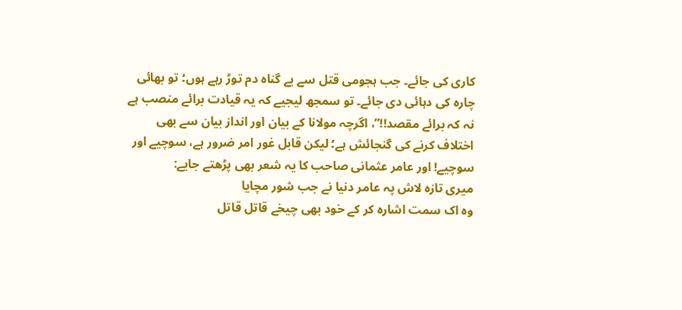کاری کی جائے۔ جب ہجومی قتل سے بے گناہ دم توڑ رہے ہوں؛ تو بھائی چارہ کی دہائی دی جائے۔ تو سمجھ لیجیے کہ یہ قیادت برائے منصب ہے نہ کہ برائے مقصد!!”، اگرچہ مولانا کے بیان اور انداز بیان سے بھی اختلاف کرنے کی گنجائش ہے؛ لیکن قابل غور امر ضرور ہے، سوچیے اور سوچیے! اور عامر عثمانی صاحب کا یہ شعر بھی پڑھتے جایے:
میری تازہ لاش پہ عامر دنیا نے جب شور مچایا
وہ اک سمت اشارہ کر کے خود بھی چیخے قاتل قاتل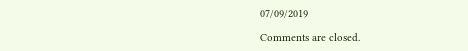07/09/2019

Comments are closed.